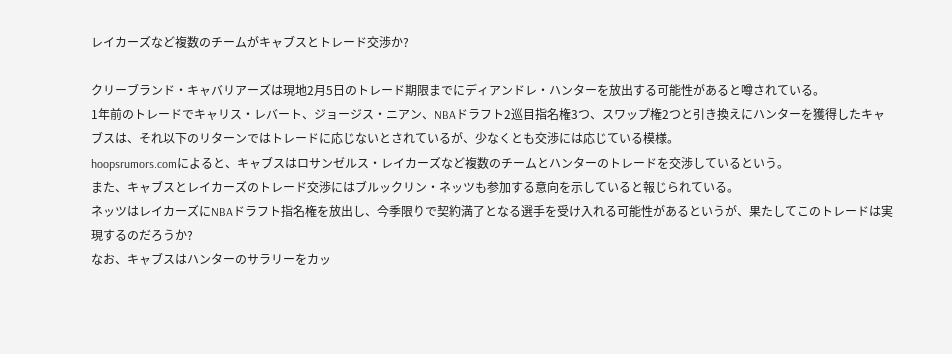レイカーズなど複数のチームがキャブスとトレード交渉か?

クリーブランド・キャバリアーズは現地2月5日のトレード期限までにディアンドレ・ハンターを放出する可能性があると噂されている。
1年前のトレードでキャリス・レバート、ジョージス・ニアン、NBAドラフト2巡目指名権3つ、スワップ権2つと引き換えにハンターを獲得したキャブスは、それ以下のリターンではトレードに応じないとされているが、少なくとも交渉には応じている模様。
hoopsrumors.comによると、キャブスはロサンゼルス・レイカーズなど複数のチームとハンターのトレードを交渉しているという。
また、キャブスとレイカーズのトレード交渉にはブルックリン・ネッツも参加する意向を示していると報じられている。
ネッツはレイカーズにNBAドラフト指名権を放出し、今季限りで契約満了となる選手を受け入れる可能性があるというが、果たしてこのトレードは実現するのだろうか?
なお、キャブスはハンターのサラリーをカッ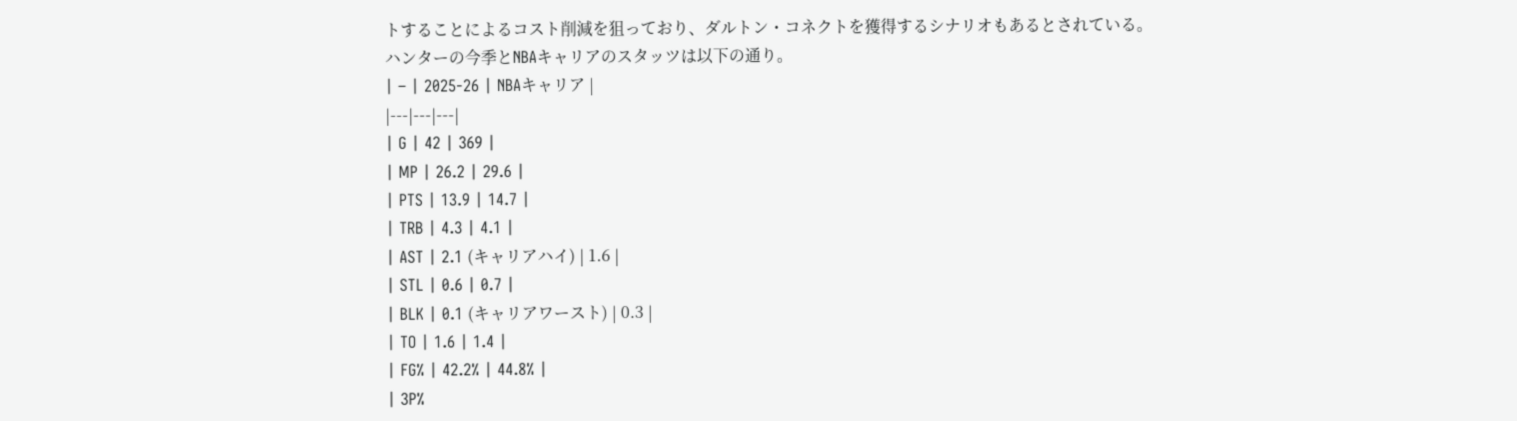トすることによるコスト削減を狙っており、ダルトン・コネクトを獲得するシナリオもあるとされている。
ハンターの今季とNBAキャリアのスタッツは以下の通り。
| – | 2025-26 | NBAキャリア |
|---|---|---|
| G | 42 | 369 |
| MP | 26.2 | 29.6 |
| PTS | 13.9 | 14.7 |
| TRB | 4.3 | 4.1 |
| AST | 2.1 (キャリアハイ) | 1.6 |
| STL | 0.6 | 0.7 |
| BLK | 0.1 (キャリアワースト) | 0.3 |
| TO | 1.6 | 1.4 |
| FG% | 42.2% | 44.8% |
| 3P%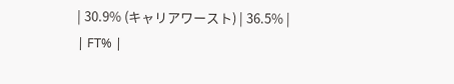| 30.9% (キャリアワースト) | 36.5% |
| FT% |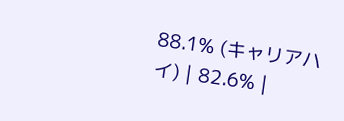88.1% (キャリアハイ) | 82.6% |